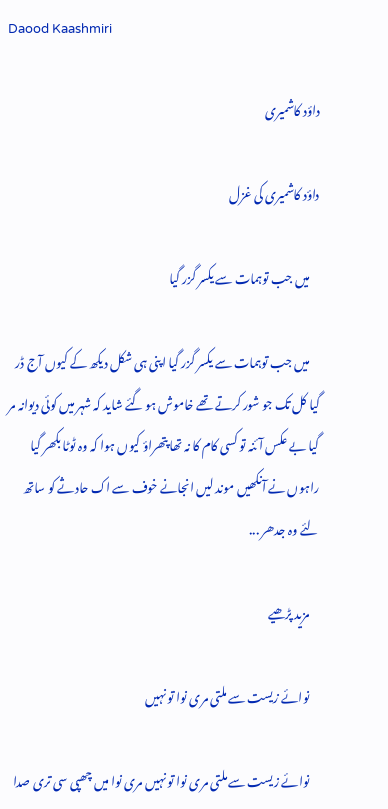Daood Kaashmiri

داؤد کاشمیری

داؤد کاشمیری کی غزل

    میں جب توہمات سے یکسر گزر گیا

    میں جب توہمات سے یکسر گزر گیا اپنی ہی شکل دیکھ کے کیوں آج ڈر گیا کل تک جو شور کرتے تھے خاموش ہو گئے شاید کہ شہر میں کوئی دیوانہ مر گیا بے عکس آئنہ تو کسی کام کا نہ تھا پتھراؤ کیوں ہوا کہ وہ ٹوٹا بکھر گیا راہوں نے آنکھیں موند لیں انجانے خوف سے اک حادثے کو ساتھ لئے وہ جدھر ...

    مزید پڑھیے

    نوائے زیست سے ملتی مری نوا تو نہیں

    نوائے زیست سے ملتی مری نوا تو نہیں مری نوا میں چھپی سی تری صدا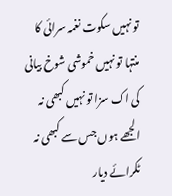تو نہیں سکوت نغمہ سرائی کا منتہا تو نہیں خموشی شوخ بیانی کی اک سزا تو نہیں کبھی نہ الجھے ہوں جس سے کبھی نہ ٹکرائے دیار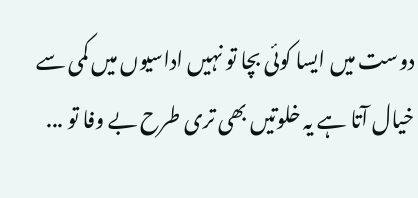دوست میں ایسا کوئی بچا تو نہیں اداسیوں میں کمی سے خیال آتا ہے یہ خلوتیں بھی تری طرح بے وفا تو ...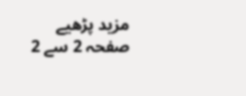مزید پڑھیے
صفحہ 2 سے 2